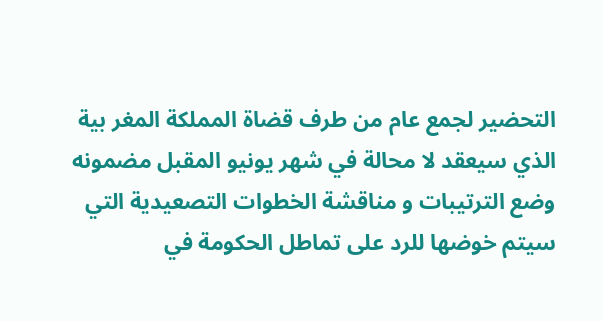التحضير لجمع عام من طرف قضاة المملكة المغر بية الذي سيعقد لا محالة في شهر يونيو المقبل مضمونه وضع الترتيبات و مناقشة الخطوات التصعيدية التي سيتم خوضها للرد على تماطل الحكومة في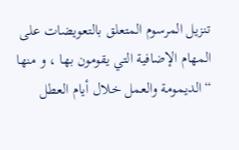تنزيل المرسوم المتعلق بالتعويضات على المهام الإضافية التي يقومون بها ، و منها “الديمومة والعمل خلال أيام العطل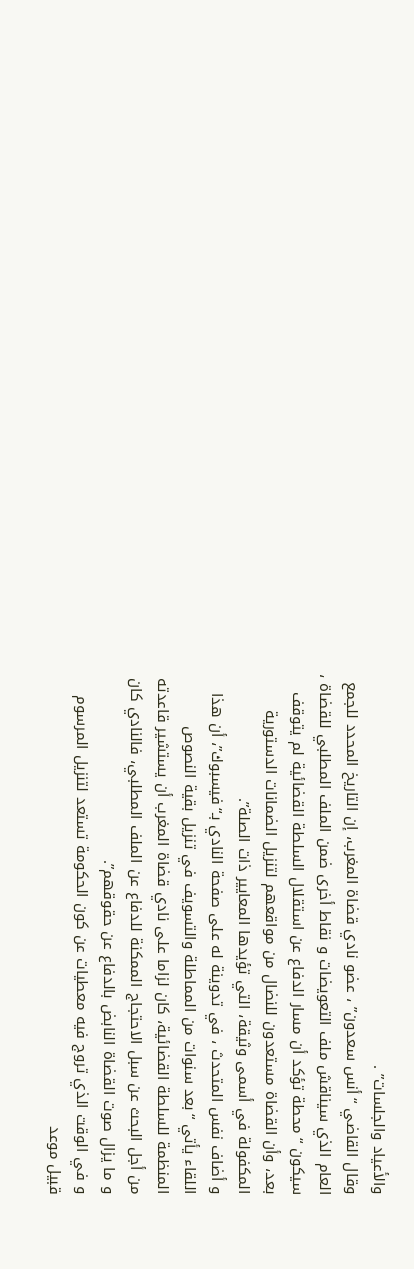والأعياد والجلسات” .
وقال القاضي “أنس سعدون” ، عضو نادي قضاة المغرب، إن التاريخ المحدد للجمع العام الذي سيناقش ملف التعويضات و نقاط أخرى ضمن الملف المطلبي للقضاة ، سيكون “محطة تؤكد أن مسار الدفاع عن استقلال السلطة القضائية لم يتوقف بعد، وأن القضاة مستعدون للنضال من مواقعهم لتنزيل الضمانات الدستورية المكفولة في أسمى وثيقة، التي تؤيدها المعايير ذات الصلة”.
و أضاف نفس المتحدث ، في تدوينة له على صفحة النادي بـ“فيسبوك”، أن هذا اللقاء يأتي “بعد سنوات من المماطلة والتسويف في تنزيل بقية النصوص المنظمة للسلطة القضائية، كان لزاما على نادي قضاة المغرب أن يستشير قاعدته من أجل البحث عن سبل الاحتجاج الممكنة للدفاع عن الملف المطلبي، فالنادي كان و ما يزال صوت القضاة النابض بالدفاع عن حقوقهم”.
و في الوقت الذي تروج فيه معطيات عن كون الحكومة تستعد لتنزيل المرسوم قبيل موعد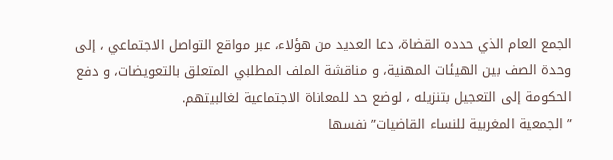الجمع العام الذي حدده القضاة، دعا العديد من هؤلاء، عبر مواقع التواصل الاجتماعي ، إلى وحدة الصف بين الهيئات المهنية، و مناقشة الملف المطلبي المتعلق بالتعويضات، و دفع الحكومة إلى التعجيل بتنزيله ، لوضع حد للمعاناة الاجتماعية لغالبيتهم.
” الجمعية المغربية للنساء القاضيات” نفسها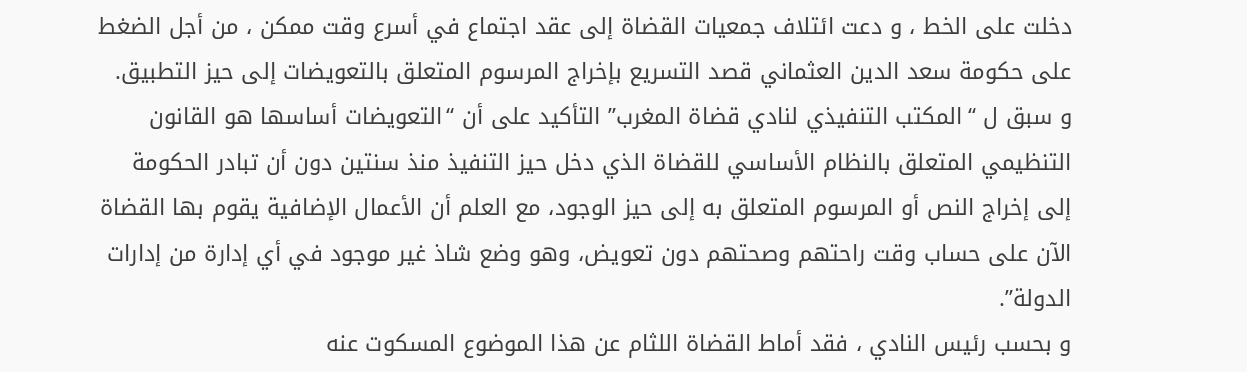دخلت على الخط ، و دعت ائتلاف جمعيات القضاة إلى عقد اجتماع في أسرع وقت ممكن ، من أجل الضغط على حكومة سعد الدين العثماني قصد التسريع بإخراج المرسوم المتعلق بالتعويضات إلى حيز التطبيق.
و سبق ل “المكتب التنفيذي لنادي قضاة المغرب” التأكيد على أن “التعويضات أساسها هو القانون التنظيمي المتعلق بالنظام الأساسي للقضاة الذي دخل حيز التنفيذ منذ سنتين دون أن تبادر الحكومة إلى إخراج النص أو المرسوم المتعلق به إلى حيز الوجود، مع العلم أن الأعمال الإضافية يقوم بها القضاة الآن على حساب وقت راحتهم وصحتهم دون تعويض، وهو وضع شاذ غير موجود في أي إدارة من إدارات الدولة”.
و بحسب رئيس النادي ، فقد أماط القضاة اللثام عن هذا الموضوع المسكوت عنه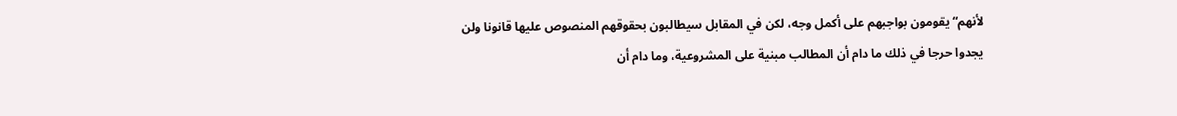لأنهم“يقومون بواجبهم على أكمل وجه، لكن في المقابل سيطالبون بحقوقهم المنصوص عليها قانونا ولن يجدوا حرجا في ذلك ما دام أن المطالب مبنية على المشروعية، وما دام أن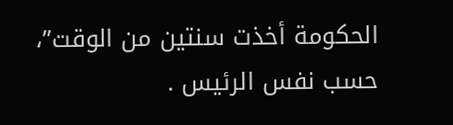الحكومة أخذت سنتين من الوقت”، حسب نفس الرئيس .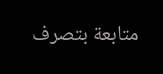متابعة بتصرف